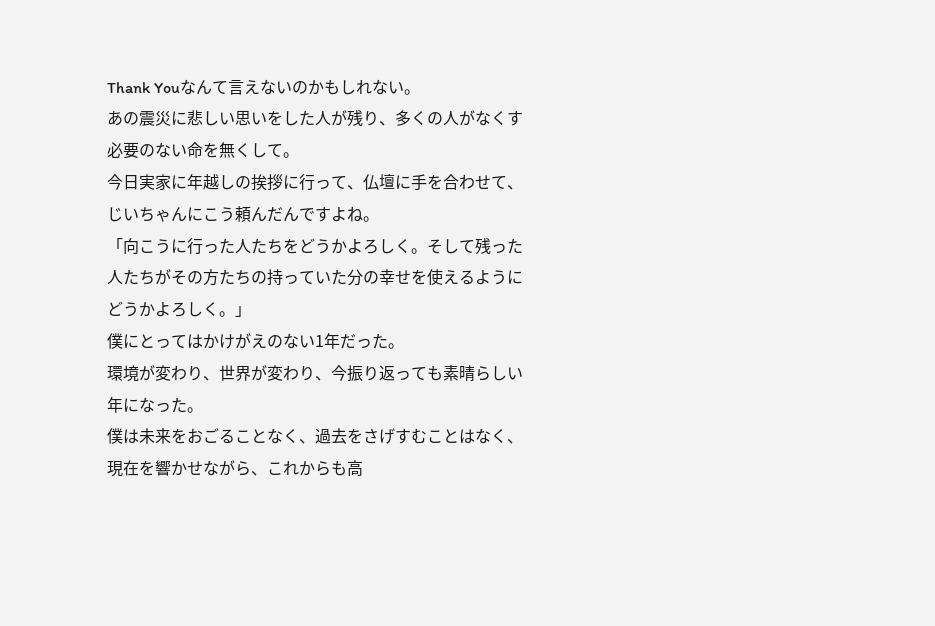Thank Youなんて言えないのかもしれない。
あの震災に悲しい思いをした人が残り、多くの人がなくす必要のない命を無くして。
今日実家に年越しの挨拶に行って、仏壇に手を合わせて、じいちゃんにこう頼んだんですよね。
「向こうに行った人たちをどうかよろしく。そして残った人たちがその方たちの持っていた分の幸せを使えるようにどうかよろしく。」
僕にとってはかけがえのない1年だった。
環境が変わり、世界が変わり、今振り返っても素晴らしい年になった。
僕は未来をおごることなく、過去をさげすむことはなく、現在を響かせながら、これからも高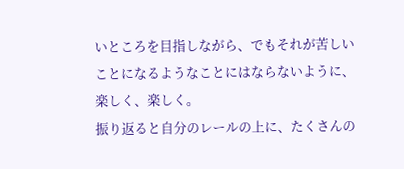いところを目指しながら、でもそれが苦しいことになるようなことにはならないように、楽しく、楽しく。
振り返ると自分のレールの上に、たくさんの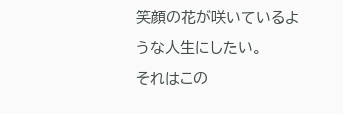笑顔の花が咲いているような人生にしたい。
それはこの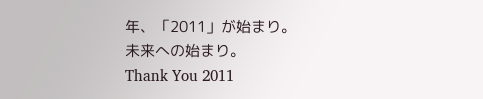年、「2011」が始まり。
未来への始まり。
Thank You 2011